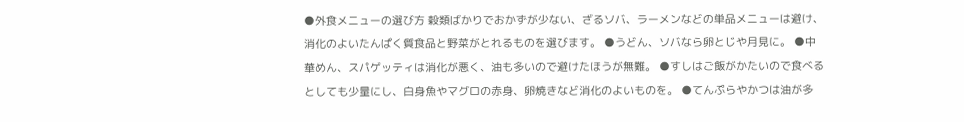●外食メニューの選び方 穀類ばかりでおかずが少ない、ざるソバ、ラーメンなどの単品メニューは避け、消化のよいたんぱく質食品と野菜がとれるものを選びます。 ●うどん、ソバなら卵とじや月見に。 ●中華めん、スパゲッティは消化が悪く、油も多いので避けたほうが無難。 ●すしはご飯がかたいので食べるとしても少量にし、白身魚やマグロの赤身、卵焼きなど消化のよいものを。 ●てんぷらやかつは油が多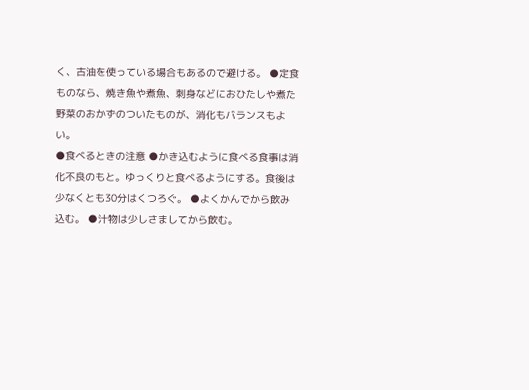く、古油を使っている場合もあるので避ける。 ●定食ものなら、焼き魚や煮魚、刺身などにおひたしや煮た野菜のおかずのついたものが、消化もバランスもよい。
●食べるときの注意 ●かき込むように食べる食事は消化不良のもと。ゆっくりと食べるようにする。食後は少なくとも30分はくつろぐ。 ●よくかんでから飲み込む。 ●汁物は少しさましてから飲む。